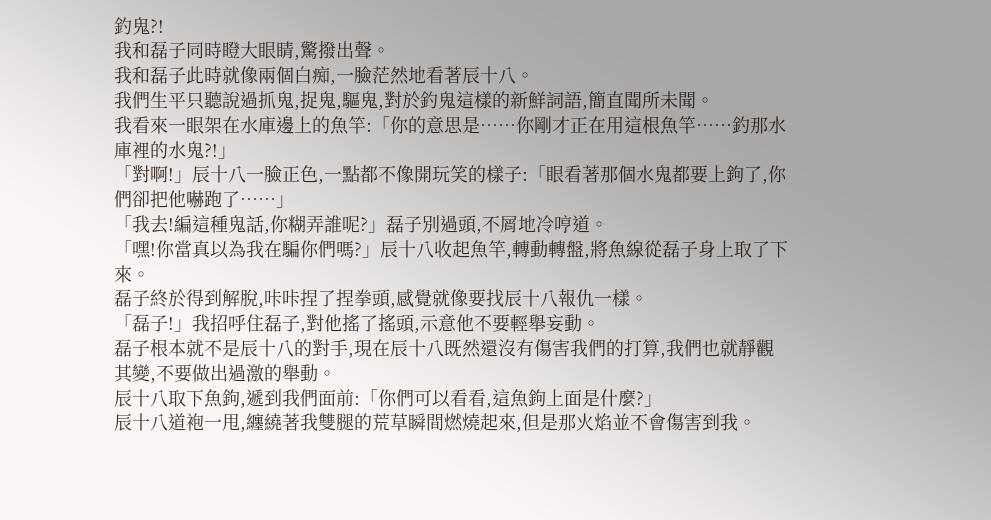釣鬼?!
我和磊子同時瞪大眼睛,驚撥出聲。
我和磊子此時就像兩個白痴,一臉茫然地看著辰十八。
我們生平只聽說過抓鬼,捉鬼,驅鬼,對於釣鬼這樣的新鮮詞語,簡直聞所未聞。
我看來一眼架在水庫邊上的魚竿:「你的意思是……你剛才正在用這根魚竿……釣那水庫裡的水鬼?!」
「對啊!」辰十八一臉正色,一點都不像開玩笑的樣子:「眼看著那個水鬼都要上鉤了,你們卻把他嚇跑了……」
「我去!編這種鬼話,你糊弄誰呢?」磊子別過頭,不屑地冷哼道。
「嘿!你當真以為我在騙你們嗎?」辰十八收起魚竿,轉動轉盤,將魚線從磊子身上取了下來。
磊子終於得到解脫,咔咔捏了捏拳頭,感覺就像要找辰十八報仇一樣。
「磊子!」我招呼住磊子,對他搖了搖頭,示意他不要輕舉妄動。
磊子根本就不是辰十八的對手,現在辰十八既然還沒有傷害我們的打算,我們也就靜觀其變,不要做出過激的舉動。
辰十八取下魚鉤,遞到我們面前:「你們可以看看,這魚鉤上面是什麼?」
辰十八道袍一甩,纏繞著我雙腿的荒草瞬間燃燒起來,但是那火焰並不會傷害到我。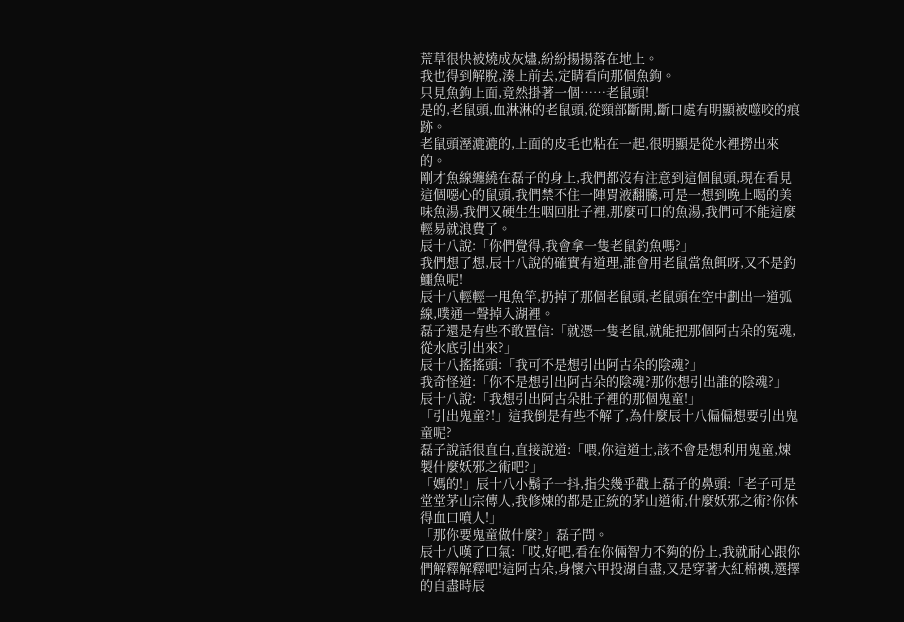荒草很快被燒成灰燼,紛紛揚揚落在地上。
我也得到解脫,湊上前去,定睛看向那個魚鉤。
只見魚鉤上面,竟然掛著一個……老鼠頭!
是的,老鼠頭,血淋淋的老鼠頭,從頸部斷開,斷口處有明顯被噬咬的痕跡。
老鼠頭溼漉漉的,上面的皮毛也粘在一起,很明顯是從水裡撈出來的。
剛才魚線纏繞在磊子的身上,我們都沒有注意到這個鼠頭,現在看見這個噁心的鼠頭,我們禁不住一陣胃液翻騰,可是一想到晚上喝的美味魚湯,我們又硬生生咽回肚子裡,那麼可口的魚湯,我們可不能這麼輕易就浪費了。
辰十八說:「你們覺得,我會拿一隻老鼠釣魚嗎?」
我們想了想,辰十八說的確實有道理,誰會用老鼠當魚餌呀,又不是釣鱷魚呢!
辰十八輕輕一甩魚竿,扔掉了那個老鼠頭,老鼠頭在空中劃出一道弧線,噗通一聲掉入湖裡。
磊子還是有些不敢置信:「就憑一隻老鼠,就能把那個阿古朵的冤魂,從水底引出來?」
辰十八搖搖頭:「我可不是想引出阿古朵的陰魂?」
我奇怪道:「你不是想引出阿古朵的陰魂?那你想引出誰的陰魂?」
辰十八說:「我想引出阿古朵肚子裡的那個鬼童!」
「引出鬼童?!」這我倒是有些不解了,為什麼辰十八偏偏想要引出鬼童呢?
磊子說話很直白,直接說道:「喂,你這道士,該不會是想利用鬼童,煉製什麼妖邪之術吧?」
「媽的!」辰十八小鬍子一抖,指尖幾乎戳上磊子的鼻頭:「老子可是堂堂茅山宗傳人,我修煉的都是正統的茅山道術,什麼妖邪之術?你休得血口噴人!」
「那你要鬼童做什麼?」磊子問。
辰十八嘆了口氣:「哎,好吧,看在你倆智力不夠的份上,我就耐心跟你們解釋解釋吧!這阿古朵,身懷六甲投湖自盡,又是穿著大紅棉襖,選擇的自盡時辰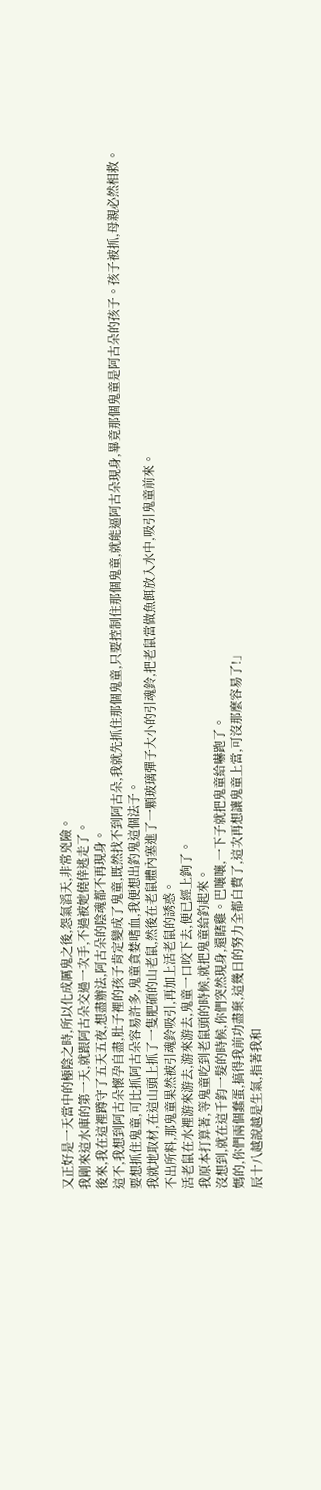又正好是一天當中的極陰之時,所以化成厲鬼之後,怨氣滔天,非常兇險。
我剛來這水庫的第一天,就跟阿古朵交過一次手,不過被她僥倖逃走了。
後來,我在這裡蹲守了五天五夜,想盡辦法,阿古朵的陰魂都不再現身。
這不,我想到阿古朵懷孕自盡,肚子裡的孩子肯定變成了鬼童,既然找不到阿古朵,我就先抓住那個鬼童,只要控制住那個鬼童,就能逼阿古朵現身,畢竟那個鬼童是阿古朵的孩子。孩子被抓,母親必然相救。
要想抓住鬼童,可比抓阿古朵容易許多,鬼童貪婪嗜血,我便想出釣鬼這個法子。
我就地取材,在這山頭上抓了一隻肥碩的山老鼠,然後在老鼠體內塞進了一顆玻璃彈子大小的引魂鈴,把老鼠當做魚餌放入水中,吸引鬼童前來。
不出所料,那鬼童果然被引魂鈴吸引,再加上活老鼠的誘惑。
活老鼠在水裡游來游去,游來游去,鬼童一口咬下去,便已經上鉤了。
我原本打算著,等鬼童吃到老鼠頭的時候,就把鬼童給釣起來。
沒想到,就在這千鈞一髮的時候,你們突然現身,還瞎雞。巴嚷嚷,一下子就把鬼童給嚇跑了。
媽的,你們兩個蠢蛋,搞得我前功盡棄,這幾日的努力全都白費了,這次再想讓鬼童上當,可沒那麼容易了!」
辰十八越說越是生氣,指著我和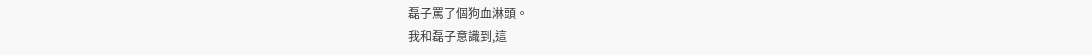磊子罵了個狗血淋頭。
我和磊子意識到,這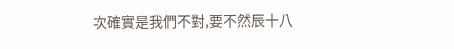次確實是我們不對,要不然辰十八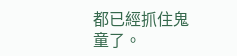都已經抓住鬼童了。